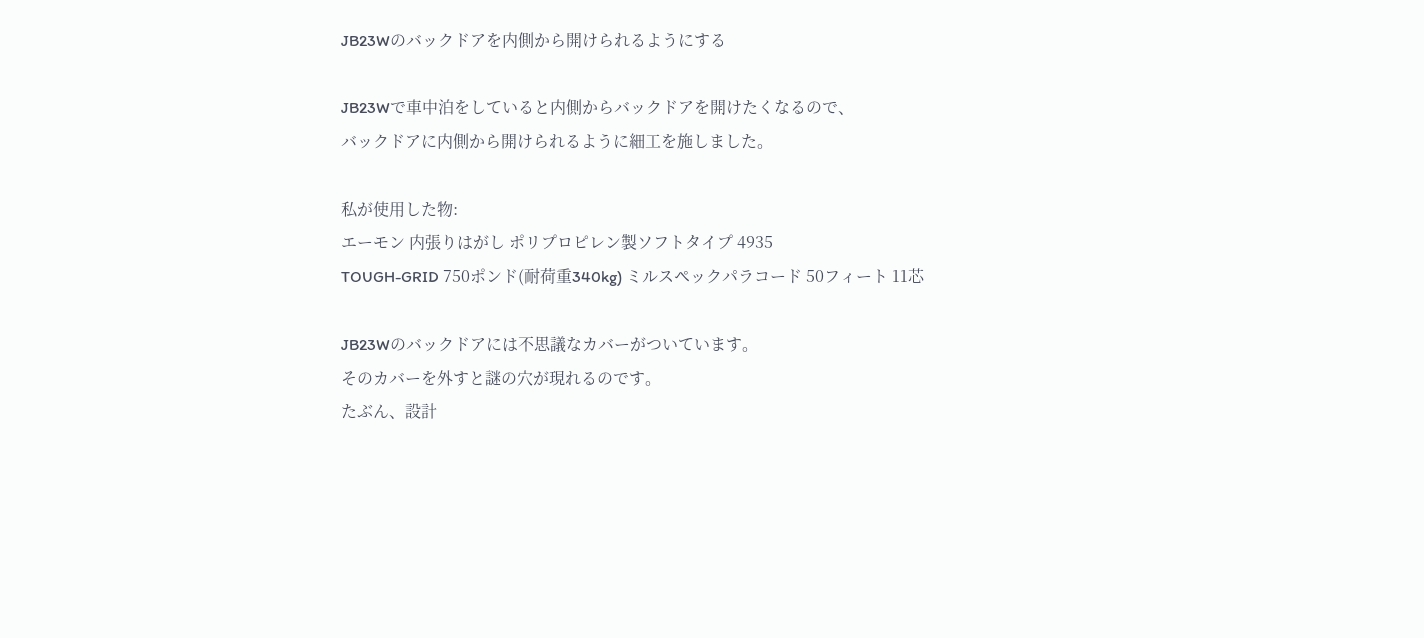JB23Wのバックドアを内側から開けられるようにする

JB23Wで車中泊をしていると内側からバックドアを開けたくなるので、
バックドアに内側から開けられるように細工を施しました。

私が使用した物:
エーモン 内張りはがし ポリプロピレン製ソフトタイプ 4935
TOUGH-GRID 750ポンド(耐荷重340kg) ミルスペックパラコード 50フィート 11芯

JB23Wのバックドアには不思議なカバーがついています。
そのカバーを外すと謎の穴が現れるのです。
たぶん、設計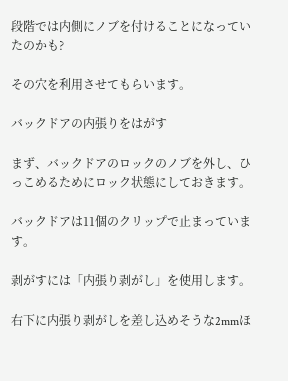段階では内側にノブを付けることになっていたのかも?

その穴を利用させてもらいます。

バックドアの内張りをはがす

まず、バックドアのロックのノブを外し、ひっこめるためにロック状態にしておきます。

バックドアは11個のクリップで止まっています。

剥がすには「内張り剥がし」を使用します。

右下に内張り剥がしを差し込めそうな2mmほ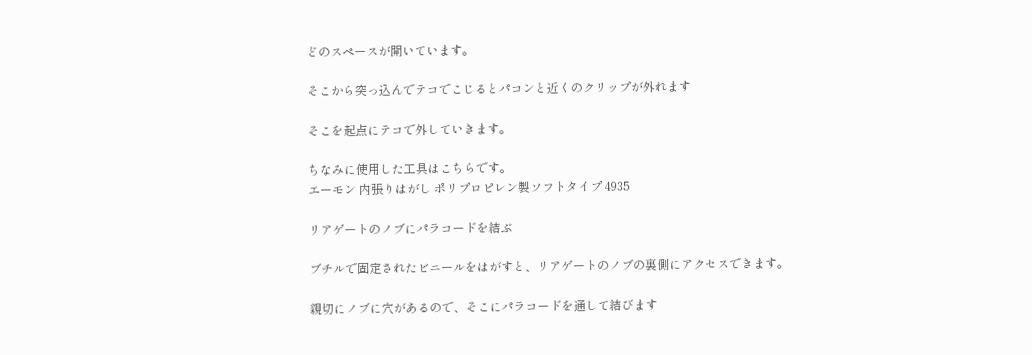どのスペースが開いています。

そこから突っ込んでテコでこじるとパコンと近くのクリップが外れます

そこを起点にテコで外していきます。

ちなみに使用した工具はこちらです。
エーモン 内張りはがし ポリプロピレン製ソフトタイプ 4935

リアゲートのノブにパラコードを結ぶ

ブチルで固定されたビニールをはがすと、リアゲートのノブの裏側にアクセスできます。

親切にノブに穴があるので、そこにパラコードを通して結びます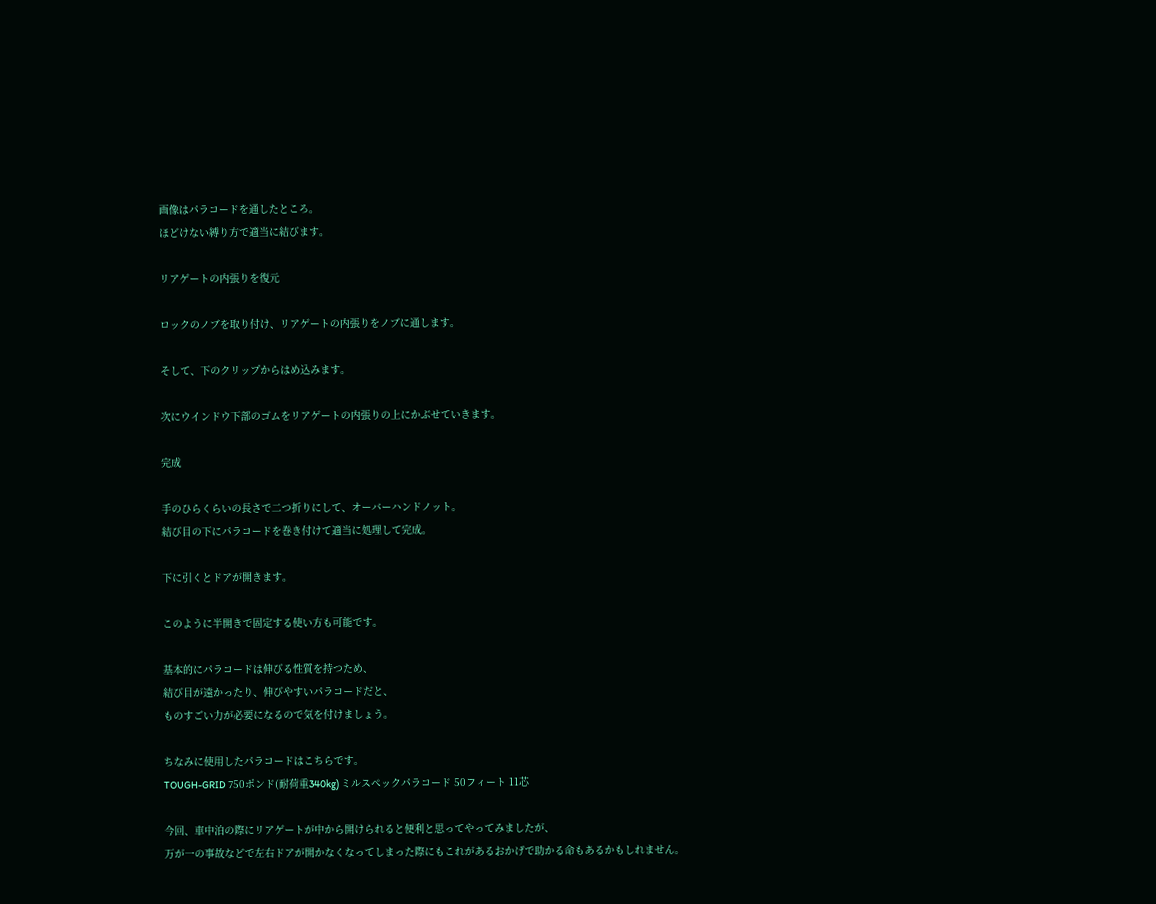画像はパラコードを通したところ。
ほどけない縛り方で適当に結びます。

リアゲートの内張りを復元

ロックのノブを取り付け、リアゲートの内張りをノブに通します。

そして、下のクリップからはめ込みます。

次にウインドウ下部のゴムをリアゲートの内張りの上にかぶせていきます。

完成

手のひらくらいの長さで二つ折りにして、オーバーハンドノット。
結び目の下にパラコードを巻き付けて適当に処理して完成。

下に引くとドアが開きます。

このように半開きで固定する使い方も可能です。

基本的にパラコードは伸びる性質を持つため、
結び目が遠かったり、伸びやすいパラコードだと、
ものすごい力が必要になるので気を付けましょう。

ちなみに使用したパラコードはこちらです。
TOUGH-GRID 750ポンド(耐荷重340kg) ミルスペックパラコード 50フィート 11芯

今回、車中泊の際にリアゲートが中から開けられると便利と思ってやってみましたが、
万が一の事故などで左右ドアが開かなくなってしまった際にもこれがあるおかげで助かる命もあるかもしれません。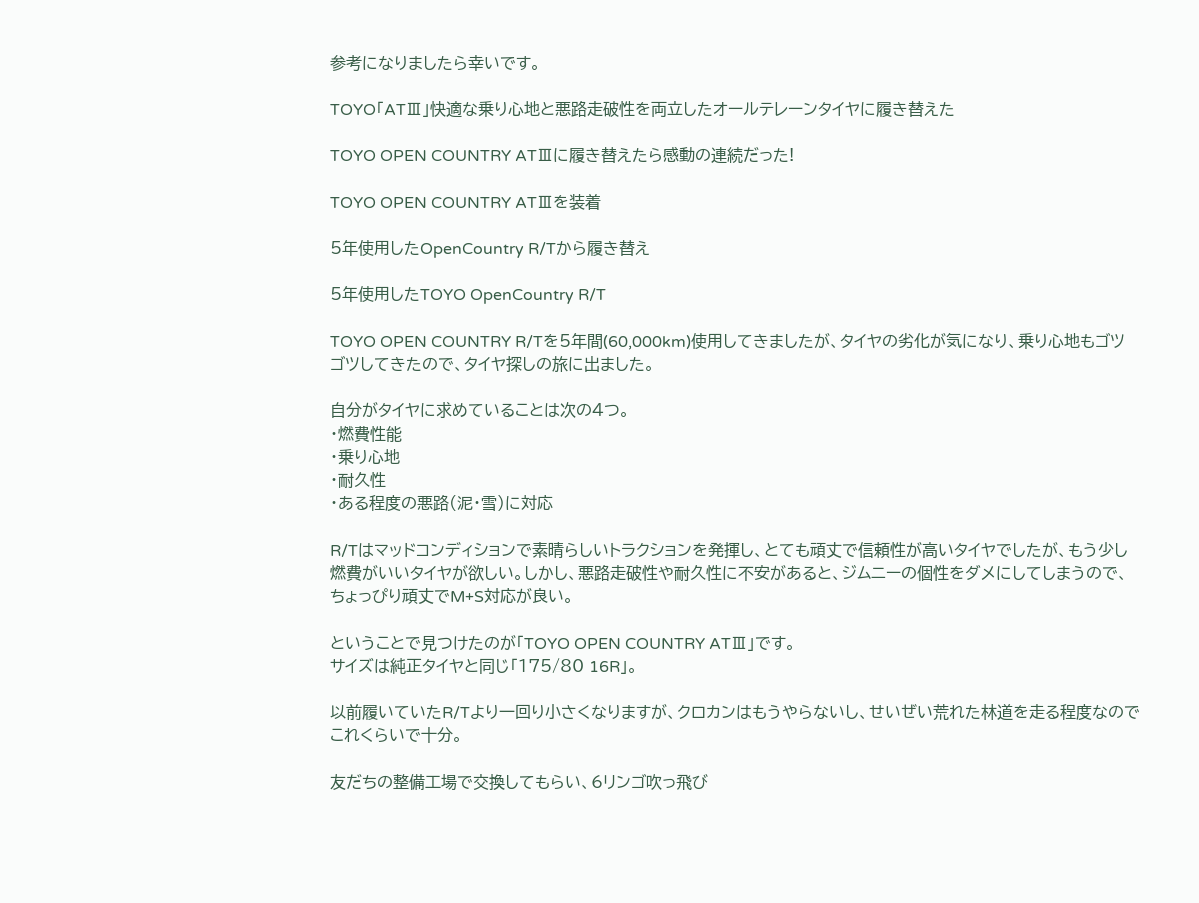参考になりましたら幸いです。

TOYO「ATⅢ」快適な乗り心地と悪路走破性を両立したオールテレーンタイヤに履き替えた

TOYO OPEN COUNTRY ATⅢに履き替えたら感動の連続だった!

TOYO OPEN COUNTRY ATⅢを装着

5年使用したOpenCountry R/Tから履き替え

5年使用したTOYO OpenCountry R/T

TOYO OPEN COUNTRY R/Tを5年間(60,000km)使用してきましたが、タイヤの劣化が気になり、乗り心地もゴツゴツしてきたので、タイヤ探しの旅に出ました。

自分がタイヤに求めていることは次の4つ。
・燃費性能
・乗り心地
・耐久性
・ある程度の悪路(泥・雪)に対応

R/Tはマッドコンディションで素晴らしいトラクションを発揮し、とても頑丈で信頼性が高いタイヤでしたが、もう少し燃費がいいタイヤが欲しい。しかし、悪路走破性や耐久性に不安があると、ジムニーの個性をダメにしてしまうので、ちょっぴり頑丈でM+S対応が良い。

ということで見つけたのが「TOYO OPEN COUNTRY ATⅢ」です。
サイズは純正タイヤと同じ「175/80 16R」。

以前履いていたR/Tより一回り小さくなりますが、クロカンはもうやらないし、せいぜい荒れた林道を走る程度なのでこれくらいで十分。

友だちの整備工場で交換してもらい、6リンゴ吹っ飛び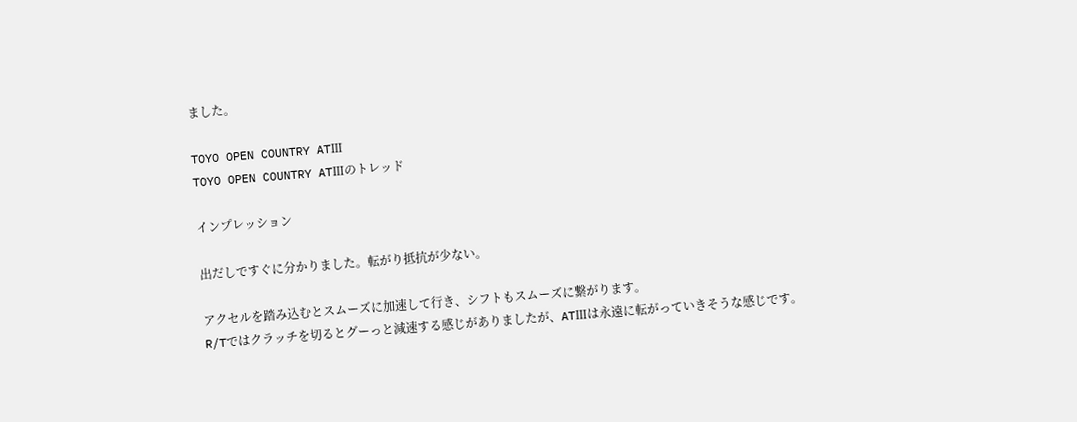ました。

TOYO OPEN COUNTRY ATⅢ
TOYO OPEN COUNTRY ATⅢのトレッド

インプレッション

出だしですぐに分かりました。転がり抵抗が少ない。

アクセルを踏み込むとスムーズに加速して行き、シフトもスムーズに繋がります。
R/Tではクラッチを切るとグーっと減速する感じがありましたが、ATⅢは永遠に転がっていきそうな感じです。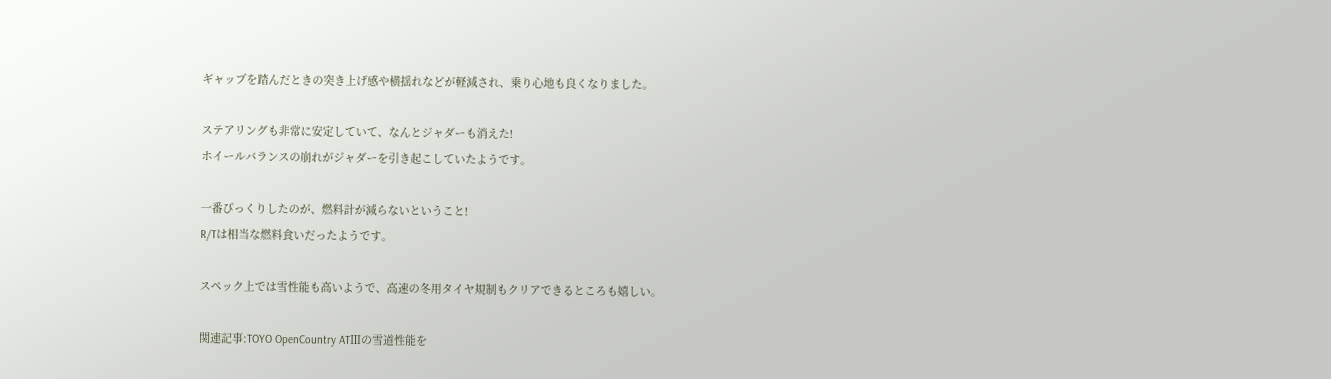ギャップを踏んだときの突き上げ感や横揺れなどが軽減され、乗り心地も良くなりました。

ステアリングも非常に安定していて、なんとジャダーも消えた!
ホイールバランスの崩れがジャダーを引き起こしていたようです。

一番びっくりしたのが、燃料計が減らないということ!
R/Tは相当な燃料食いだったようです。

スペック上では雪性能も高いようで、高速の冬用タイヤ規制もクリアできるところも嬉しい。

関連記事:TOYO OpenCountry ATⅢの雪道性能を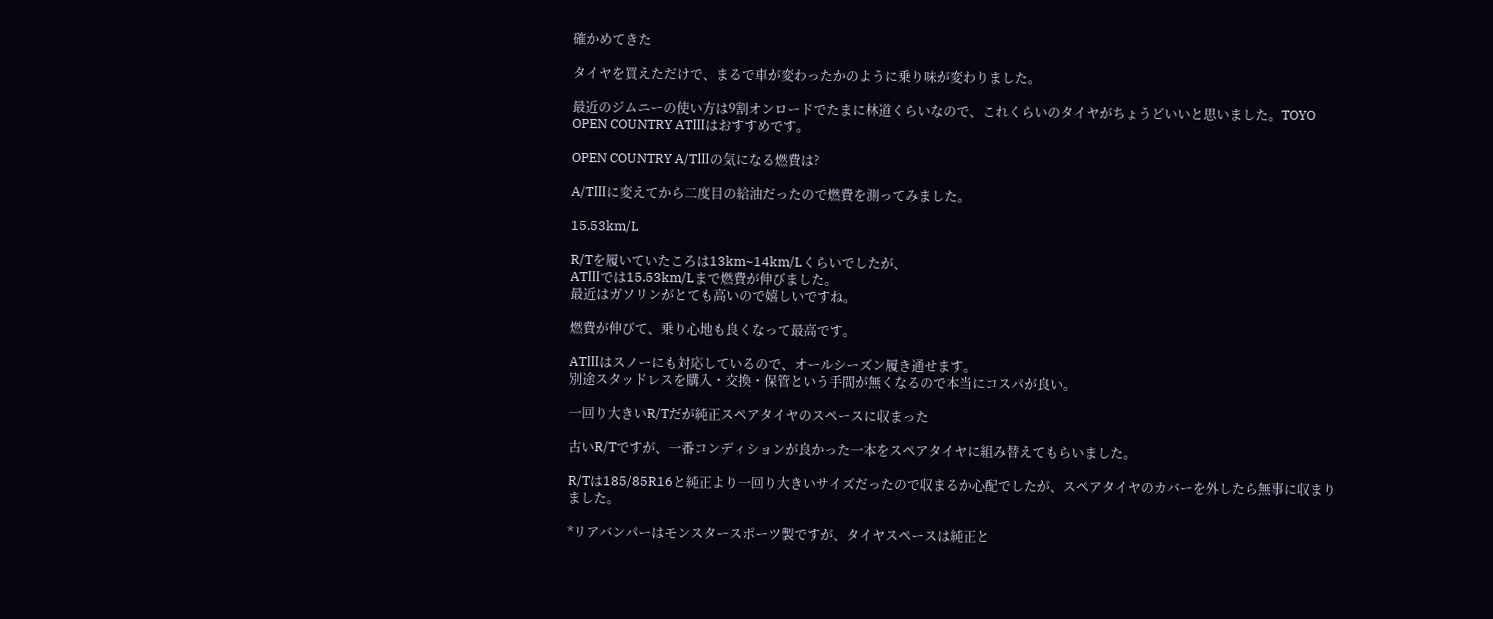確かめてきた

タイヤを買えただけで、まるで車が変わったかのように乗り味が変わりました。

最近のジムニーの使い方は9割オンロードでたまに林道くらいなので、これくらいのタイヤがちょうどいいと思いました。TOYO OPEN COUNTRY ATⅢはおすすめです。

OPEN COUNTRY A/TⅢの気になる燃費は?

A/TⅢに変えてから二度目の給油だったので燃費を測ってみました。

15.53km/L

R/Tを履いていたころは13km~14km/Lくらいでしたが、
ATⅢでは15.53km/Lまで燃費が伸びました。
最近はガソリンがとても高いので嬉しいですね。

燃費が伸びて、乗り心地も良くなって最高です。

ATⅢはスノーにも対応しているので、オールシーズン履き通せます。
別途スタッドレスを購入・交換・保管という手間が無くなるので本当にコスパが良い。

一回り大きいR/Tだが純正スペアタイヤのスペースに収まった

古いR/Tですが、一番コンディションが良かった一本をスペアタイヤに組み替えてもらいました。

R/Tは185/85R16と純正より一回り大きいサイズだったので収まるか心配でしたが、スペアタイヤのカバーを外したら無事に収まりました。

*リアバンパーはモンスタースポーツ製ですが、タイヤスペースは純正と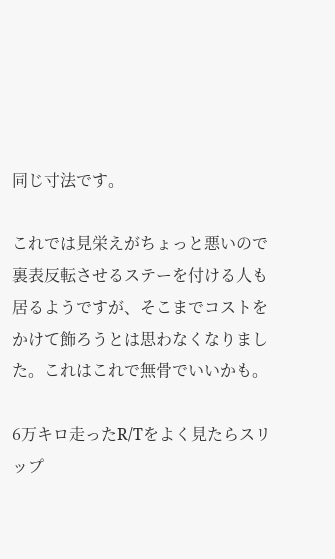同じ寸法です。

これでは見栄えがちょっと悪いので裏表反転させるステーを付ける人も居るようですが、そこまでコストをかけて飾ろうとは思わなくなりました。これはこれで無骨でいいかも。

6万キロ走ったR/Tをよく見たらスリップ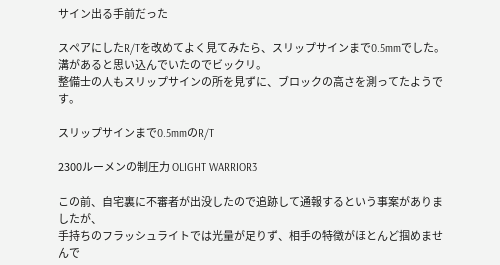サイン出る手前だった

スペアにしたR/Tを改めてよく見てみたら、スリップサインまで0.5mmでした。
溝があると思い込んでいたのでビックリ。
整備士の人もスリップサインの所を見ずに、ブロックの高さを測ってたようです。

スリップサインまで0.5mmのR/T

2300ルーメンの制圧力 OLIGHT WARRIOR3

この前、自宅裏に不審者が出没したので追跡して通報するという事案がありましたが、
手持ちのフラッシュライトでは光量が足りず、相手の特徴がほとんど掴めませんで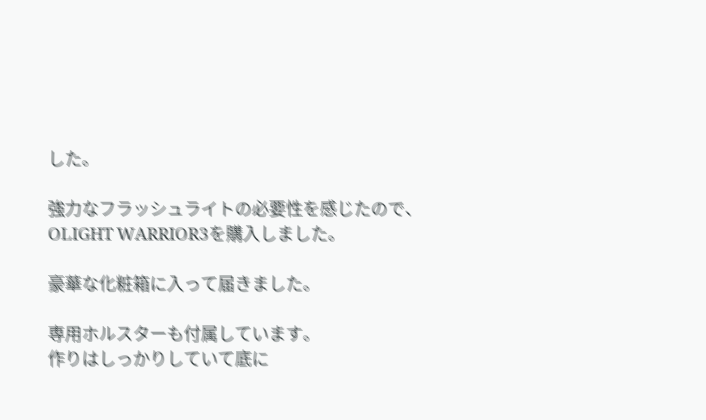した。

強力なフラッシュライトの必要性を感じたので、OLIGHT WARRIOR3を購入しました。

豪華な化粧箱に入って届きました。

専用ホルスターも付属しています。
作りはしっかりしていて底に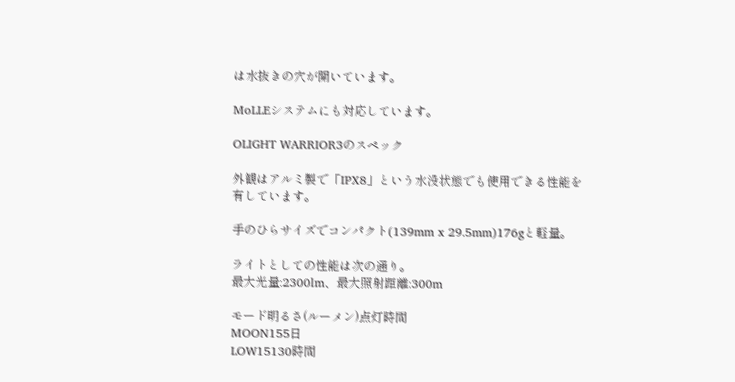は水抜きの穴が開いています。

MoLLEシステムにも対応しています。

OLIGHT WARRIOR3のスペック

外観はアルミ製で「IPX8」という水没状態でも使用できる性能を有しています。

手のひらサイズでコンパクト(139mm x 29.5mm)176gと軽量。

ライトとしての性能は次の通り。
最大光量:2300lm、最大照射距離:300m

モード明るさ(ルーメン)点灯時間
MOON155日
LOW15130時間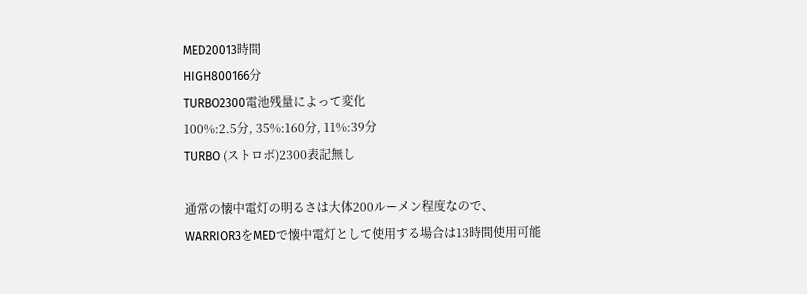MED20013時間
HIGH800166分
TURBO2300電池残量によって変化
100%:2.5分, 35%:160分, 11%:39分
TURBO (ストロボ)2300表記無し

通常の懐中電灯の明るさは大体200ルーメン程度なので、
WARRIOR3をMEDで懐中電灯として使用する場合は13時間使用可能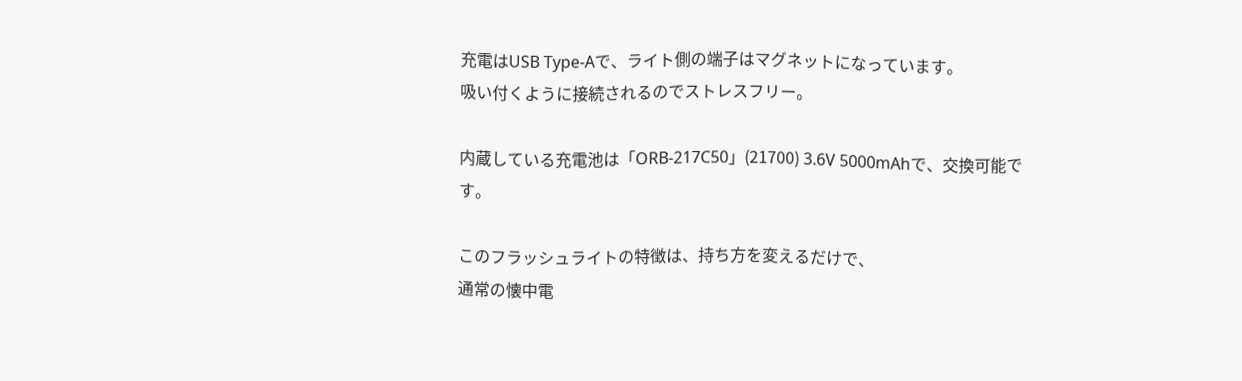充電はUSB Type-Aで、ライト側の端子はマグネットになっています。
吸い付くように接続されるのでストレスフリー。

内蔵している充電池は「ORB-217C50」(21700) 3.6V 5000mAhで、交換可能です。

このフラッシュライトの特徴は、持ち方を変えるだけで、
通常の懐中電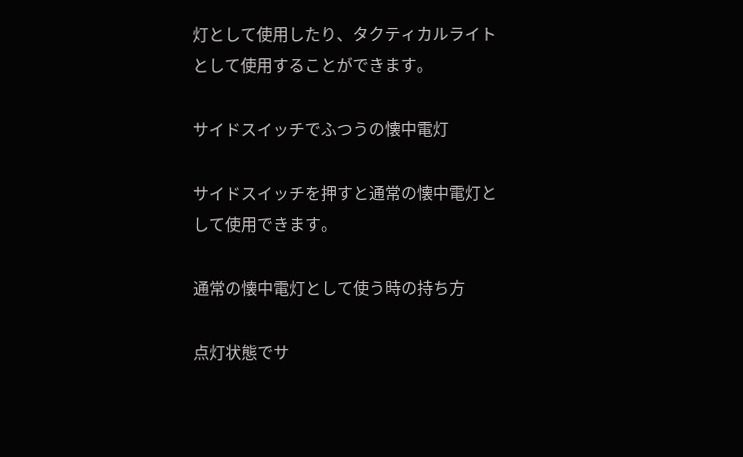灯として使用したり、タクティカルライトとして使用することができます。

サイドスイッチでふつうの懐中電灯

サイドスイッチを押すと通常の懐中電灯として使用できます。

通常の懐中電灯として使う時の持ち方

点灯状態でサ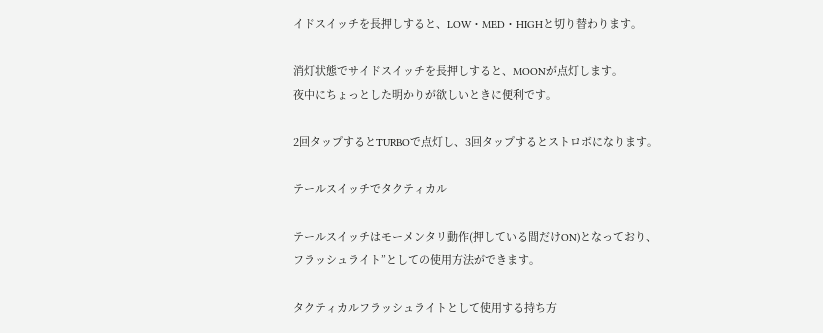イドスイッチを長押しすると、LOW・MED・HIGHと切り替わります。

消灯状態でサイドスイッチを長押しすると、MOONが点灯します。
夜中にちょっとした明かりが欲しいときに便利です。

2回タップするとTURBOで点灯し、3回タップするとストロボになります。

テールスイッチでタクティカル

テールスイッチはモーメンタリ動作(押している間だけON)となっており、
フラッシュライト”としての使用方法ができます。

タクティカルフラッシュライトとして使用する持ち方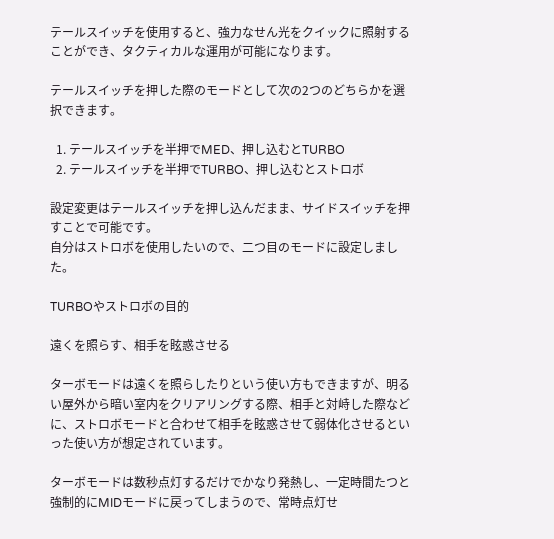テールスイッチを使用すると、強力なせん光をクイックに照射することができ、タクティカルな運用が可能になります。

テールスイッチを押した際のモードとして次の2つのどちらかを選択できます。

  1. テールスイッチを半押でMED、押し込むとTURBO
  2. テールスイッチを半押でTURBO、押し込むとストロボ

設定変更はテールスイッチを押し込んだまま、サイドスイッチを押すことで可能です。
自分はストロボを使用したいので、二つ目のモードに設定しました。

TURBOやストロボの目的

遠くを照らす、相手を眩惑させる

ターボモードは遠くを照らしたりという使い方もできますが、明るい屋外から暗い室内をクリアリングする際、相手と対峙した際などに、ストロボモードと合わせて相手を眩惑させて弱体化させるといった使い方が想定されています。

ターボモードは数秒点灯するだけでかなり発熱し、一定時間たつと強制的にMIDモードに戻ってしまうので、常時点灯せ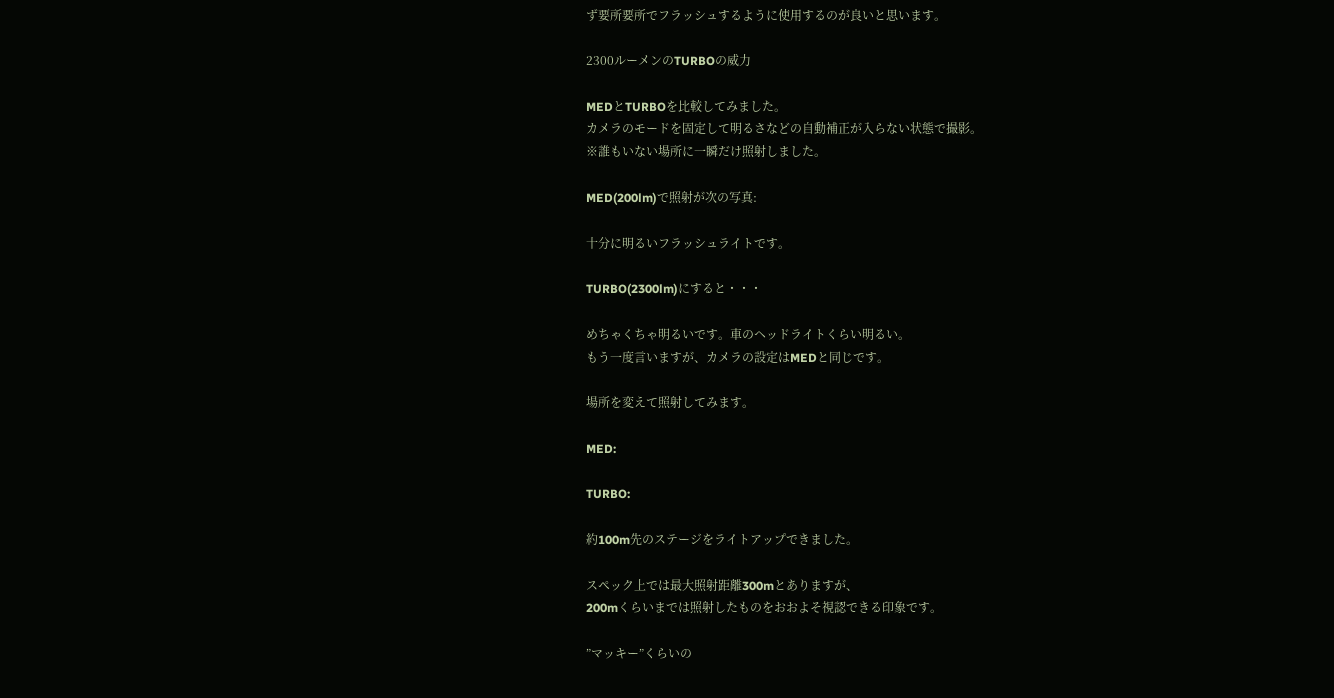ず要所要所でフラッシュするように使用するのが良いと思います。

2300ルーメンのTURBOの威力

MEDとTURBOを比較してみました。
カメラのモードを固定して明るさなどの自動補正が入らない状態で撮影。
※誰もいない場所に一瞬だけ照射しました。

MED(200lm)で照射が次の写真:

十分に明るいフラッシュライトです。

TURBO(2300lm)にすると・・・

めちゃくちゃ明るいです。車のヘッドライトくらい明るい。
もう一度言いますが、カメラの設定はMEDと同じです。

場所を変えて照射してみます。

MED:

TURBO:

約100m先のステージをライトアップできました。

スペック上では最大照射距離300mとありますが、
200mくらいまでは照射したものをおおよそ視認できる印象です。

”マッキー”くらいの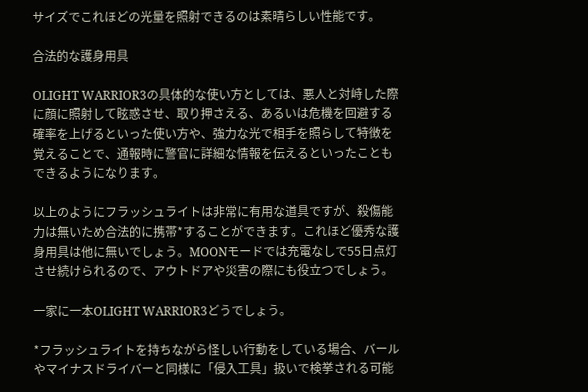サイズでこれほどの光量を照射できるのは素晴らしい性能です。

合法的な護身用具

OLIGHT WARRIOR3の具体的な使い方としては、悪人と対峙した際に顔に照射して眩惑させ、取り押さえる、あるいは危機を回避する確率を上げるといった使い方や、強力な光で相手を照らして特徴を覚えることで、通報時に警官に詳細な情報を伝えるといったこともできるようになります。

以上のようにフラッシュライトは非常に有用な道具ですが、殺傷能力は無いため合法的に携帯*することができます。これほど優秀な護身用具は他に無いでしょう。MOONモードでは充電なしで55日点灯させ続けられるので、アウトドアや災害の際にも役立つでしょう。

一家に一本OLIGHT WARRIOR3どうでしょう。

*フラッシュライトを持ちながら怪しい行動をしている場合、バールやマイナスドライバーと同様に「侵入工具」扱いで検挙される可能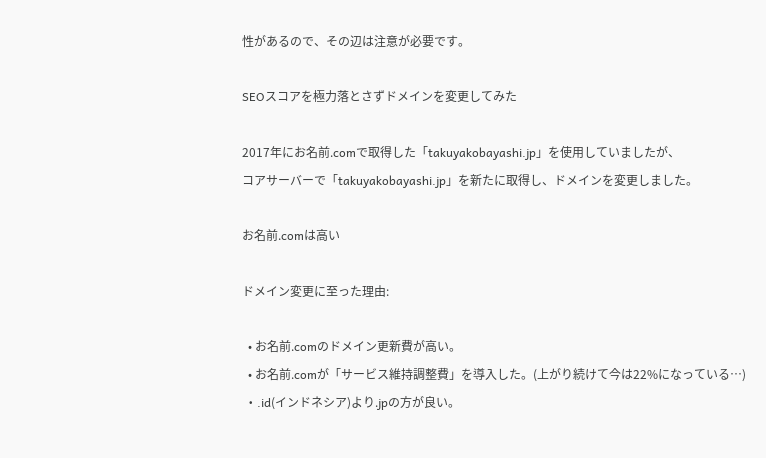性があるので、その辺は注意が必要です。

SEOスコアを極力落とさずドメインを変更してみた

2017年にお名前.comで取得した「takuyakobayashi.jp」を使用していましたが、
コアサーバーで「takuyakobayashi.jp」を新たに取得し、ドメインを変更しました。

お名前.comは高い

ドメイン変更に至った理由:

  • お名前.comのドメイン更新費が高い。
  • お名前.comが「サービス維持調整費」を導入した。(上がり続けて今は22%になっている…)
  • .id(インドネシア)より.jpの方が良い。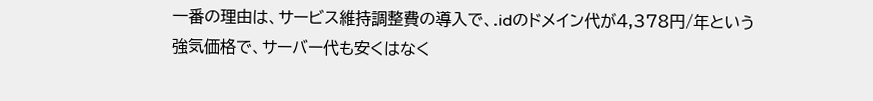一番の理由は、サービス維持調整費の導入で、.idのドメイン代が4,378円/年という強気価格で、サーバー代も安くはなく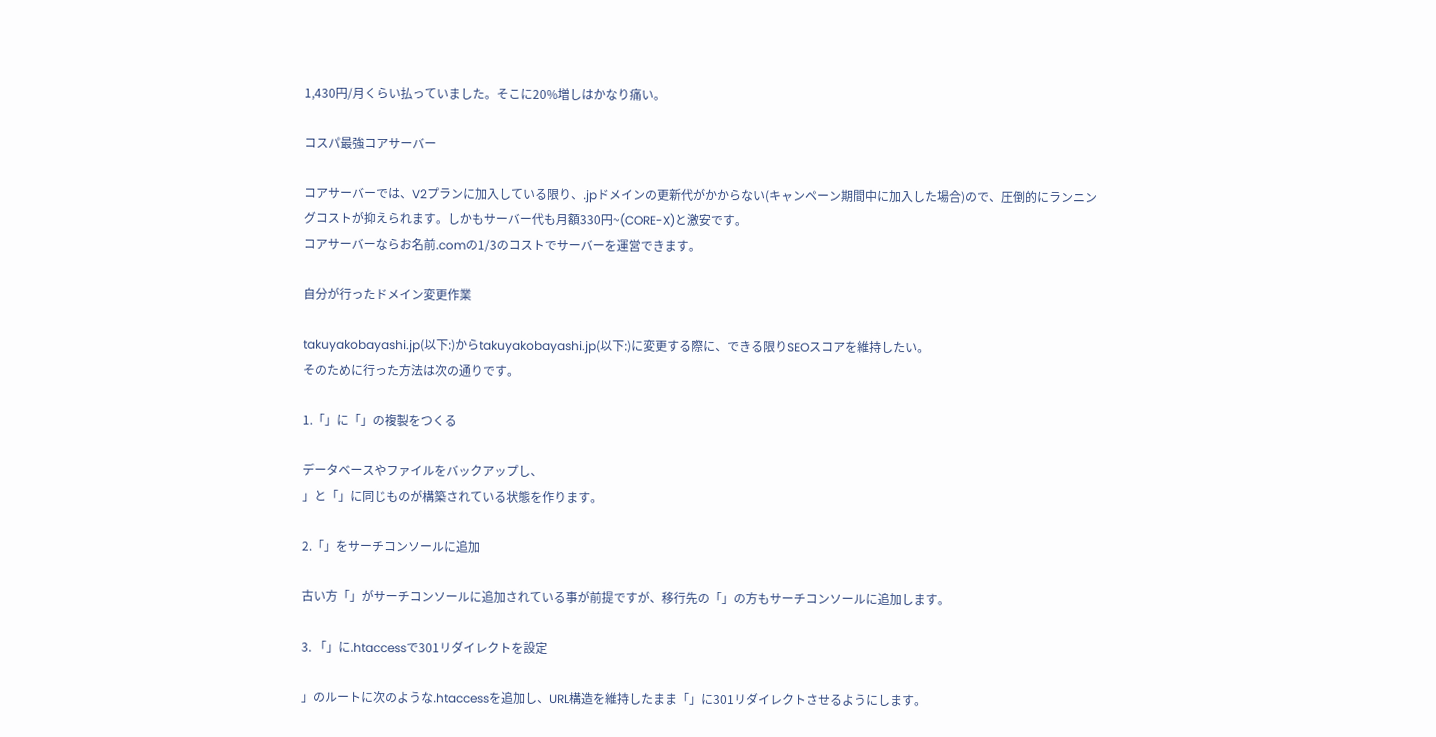1,430円/月くらい払っていました。そこに20%増しはかなり痛い。

コスパ最強コアサーバー

コアサーバーでは、V2プランに加入している限り、.jpドメインの更新代がかからない(キャンペーン期間中に加入した場合)ので、圧倒的にランニングコストが抑えられます。しかもサーバー代も月額330円~(CORE-X)と激安です。
コアサーバーならお名前.comの1/3のコストでサーバーを運営できます。

自分が行ったドメイン変更作業

takuyakobayashi.jp(以下:)からtakuyakobayashi.jp(以下:)に変更する際に、できる限りSEOスコアを維持したい。
そのために行った方法は次の通りです。

1.「」に「」の複製をつくる

データベースやファイルをバックアップし、
」と「」に同じものが構築されている状態を作ります。

2.「」をサーチコンソールに追加

古い方「」がサーチコンソールに追加されている事が前提ですが、移行先の「」の方もサーチコンソールに追加します。

3. 「」に.htaccessで301リダイレクトを設定

」のルートに次のような.htaccessを追加し、URL構造を維持したまま「」に301リダイレクトさせるようにします。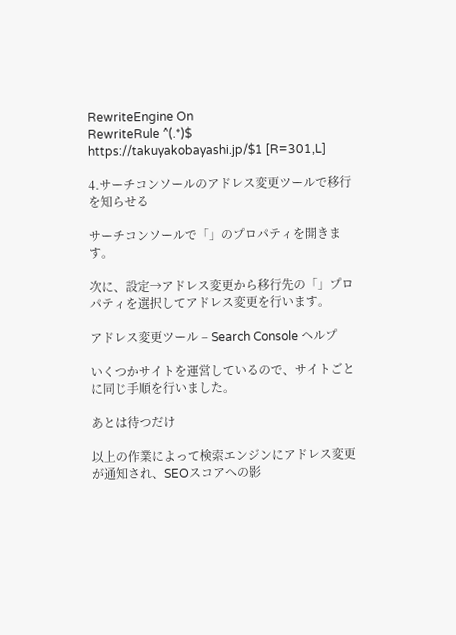RewriteEngine On
RewriteRule ^(.*)$ https://takuyakobayashi.jp/$1 [R=301,L]

4.サーチコンソールのアドレス変更ツールで移行を知らせる

サーチコンソールで「」のプロパティを開きます。

次に、設定→アドレス変更から移行先の「」プロパティを選択してアドレス変更を行います。

アドレス変更ツール – Search Console ヘルプ

いくつかサイトを運営しているので、サイトごとに同じ手順を行いました。

あとは待つだけ

以上の作業によって検索エンジンにアドレス変更が通知され、SEOスコアへの影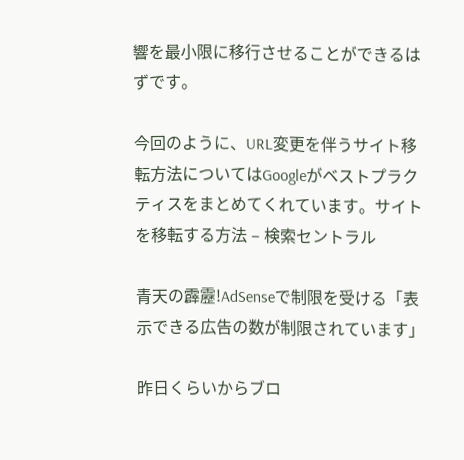響を最小限に移行させることができるはずです。

今回のように、URL変更を伴うサイト移転方法についてはGoogleがベストプラクティスをまとめてくれています。サイトを移転する方法 – 検索セントラル

青天の霹靂!AdSenseで制限を受ける「表示できる広告の数が制限されています」

昨日くらいからブロ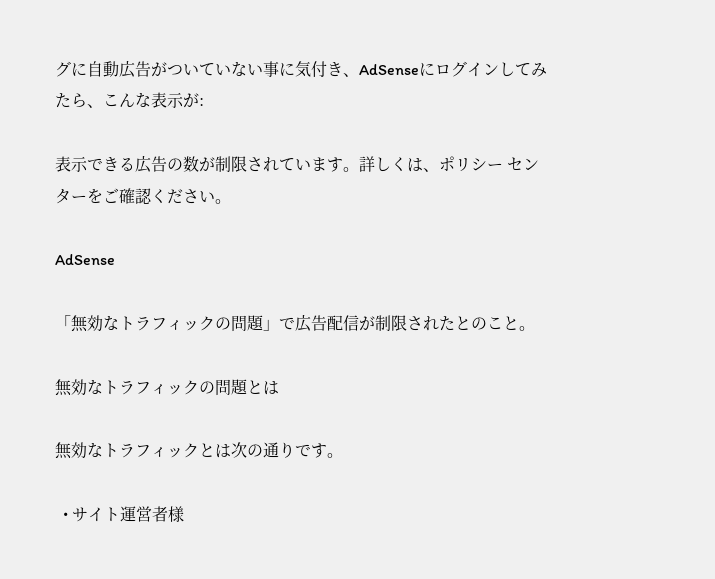グに自動広告がついていない事に気付き、AdSenseにログインしてみたら、こんな表示が:

表示できる広告の数が制限されています。詳しくは、ポリシー センターをご確認ください。

AdSense

「無効なトラフィックの問題」で広告配信が制限されたとのこと。

無効なトラフィックの問題とは

無効なトラフィックとは次の通りです。

  • サイト運営者様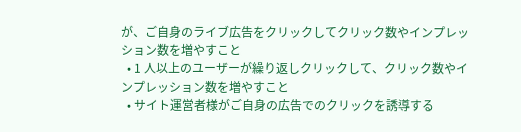が、ご自身のライブ広告をクリックしてクリック数やインプレッション数を増やすこと
  • 1 人以上のユーザーが繰り返しクリックして、クリック数やインプレッション数を増やすこと
  • サイト運営者様がご自身の広告でのクリックを誘導する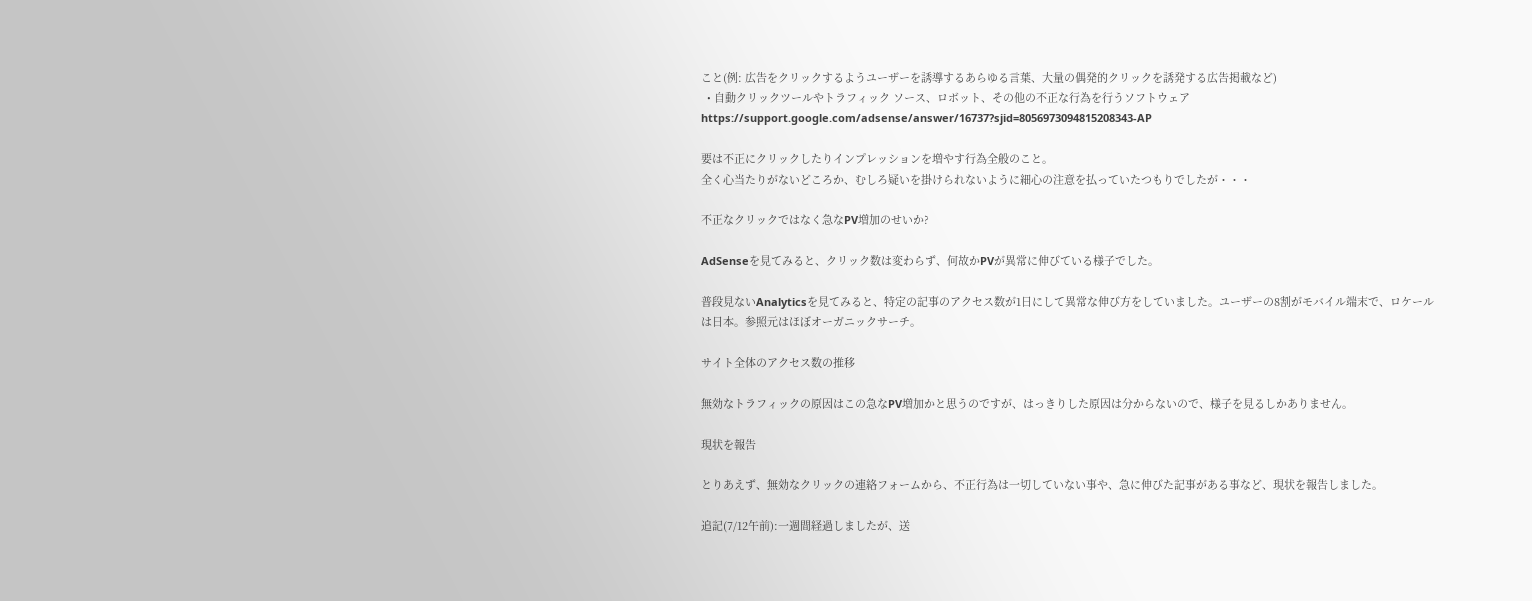こと(例: 広告をクリックするようユーザーを誘導するあらゆる言葉、大量の偶発的クリックを誘発する広告掲載など)
  • 自動クリックツールやトラフィック ソース、ロボット、その他の不正な行為を行うソフトウェア
https://support.google.com/adsense/answer/16737?sjid=8056973094815208343-AP

要は不正にクリックしたりインプレッションを増やす行為全般のこと。
全く心当たりがないどころか、むしろ疑いを掛けられないように細心の注意を払っていたつもりでしたが・・・

不正なクリックではなく急なPV増加のせいか?

AdSenseを見てみると、クリック数は変わらず、何故かPVが異常に伸びている様子でした。

普段見ないAnalyticsを見てみると、特定の記事のアクセス数が1日にして異常な伸び方をしていました。ユーザーの8割がモバイル端末で、ロケールは日本。参照元はほぼオーガニックサーチ。

サイト全体のアクセス数の推移

無効なトラフィックの原因はこの急なPV増加かと思うのですが、はっきりした原因は分からないので、様子を見るしかありません。

現状を報告

とりあえず、無効なクリックの連絡フォームから、不正行為は一切していない事や、急に伸びた記事がある事など、現状を報告しました。

追記(7/12午前):一週間経過しましたが、送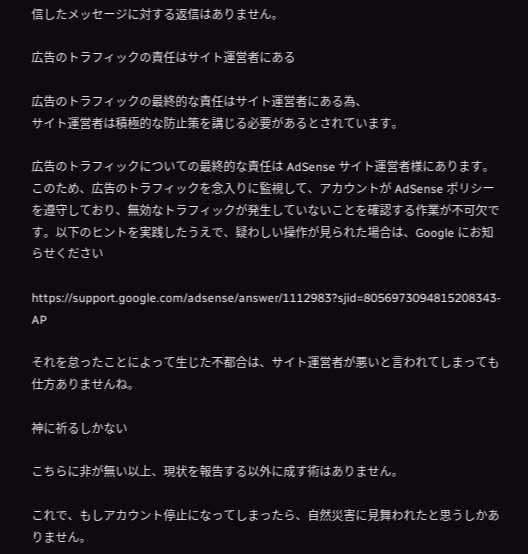信したメッセージに対する返信はありません。

広告のトラフィックの責任はサイト運営者にある

広告のトラフィックの最終的な責任はサイト運営者にある為、
サイト運営者は積極的な防止策を講じる必要があるとされています。

広告のトラフィックについての最終的な責任は AdSense サイト運営者様にあります。このため、広告のトラフィックを念入りに監視して、アカウントが AdSense ポリシーを遵守しており、無効なトラフィックが発生していないことを確認する作業が不可欠です。以下のヒントを実践したうえで、疑わしい操作が見られた場合は、Google にお知らせください

https://support.google.com/adsense/answer/1112983?sjid=8056973094815208343-AP

それを怠ったことによって生じた不都合は、サイト運営者が悪いと言われてしまっても仕方ありませんね。

神に祈るしかない

こちらに非が無い以上、現状を報告する以外に成す術はありません。

これで、もしアカウント停止になってしまったら、自然災害に見舞われたと思うしかありません。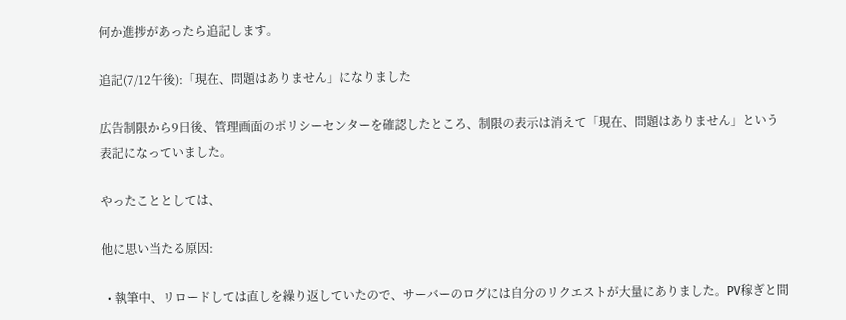何か進捗があったら追記します。

追記(7/12午後):「現在、問題はありません」になりました

広告制限から9日後、管理画面のポリシーセンターを確認したところ、制限の表示は消えて「現在、問題はありません」という表記になっていました。

やったこととしては、

他に思い当たる原因:

  • 執筆中、リロードしては直しを繰り返していたので、サーバーのログには自分のリクエストが大量にありました。PV稼ぎと間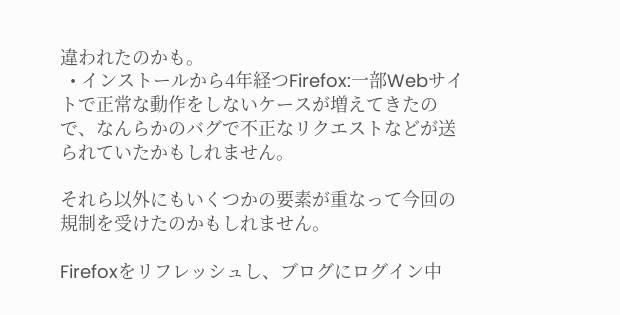違われたのかも。
  • インストールから4年経つFirefox:一部Webサイトで正常な動作をしないケースが増えてきたので、なんらかのバグで不正なリクエストなどが送られていたかもしれません。

それら以外にもいくつかの要素が重なって今回の規制を受けたのかもしれません。

Firefoxをリフレッシュし、ブログにログイン中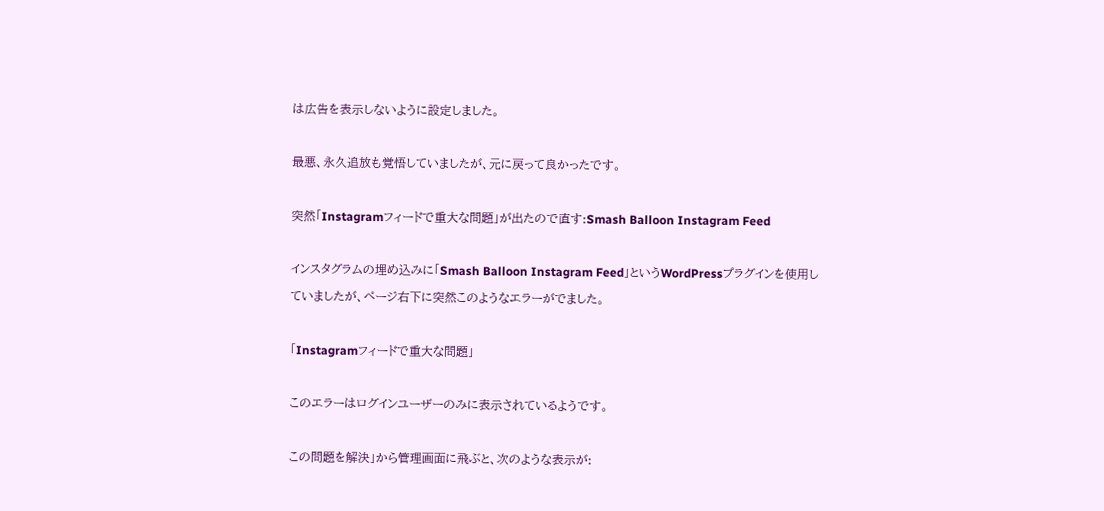は広告を表示しないように設定しました。

最悪、永久追放も覚悟していましたが、元に戻って良かったです。

突然「Instagramフィードで重大な問題」が出たので直す:Smash Balloon Instagram Feed

インスタグラムの埋め込みに「Smash Balloon Instagram Feed」というWordPressプラグインを使用していましたが、ページ右下に突然このようなエラーがでました。

「Instagramフィードで重大な問題」

このエラーはログインユーザーのみに表示されているようです。

この問題を解決」から管理画面に飛ぶと、次のような表示が: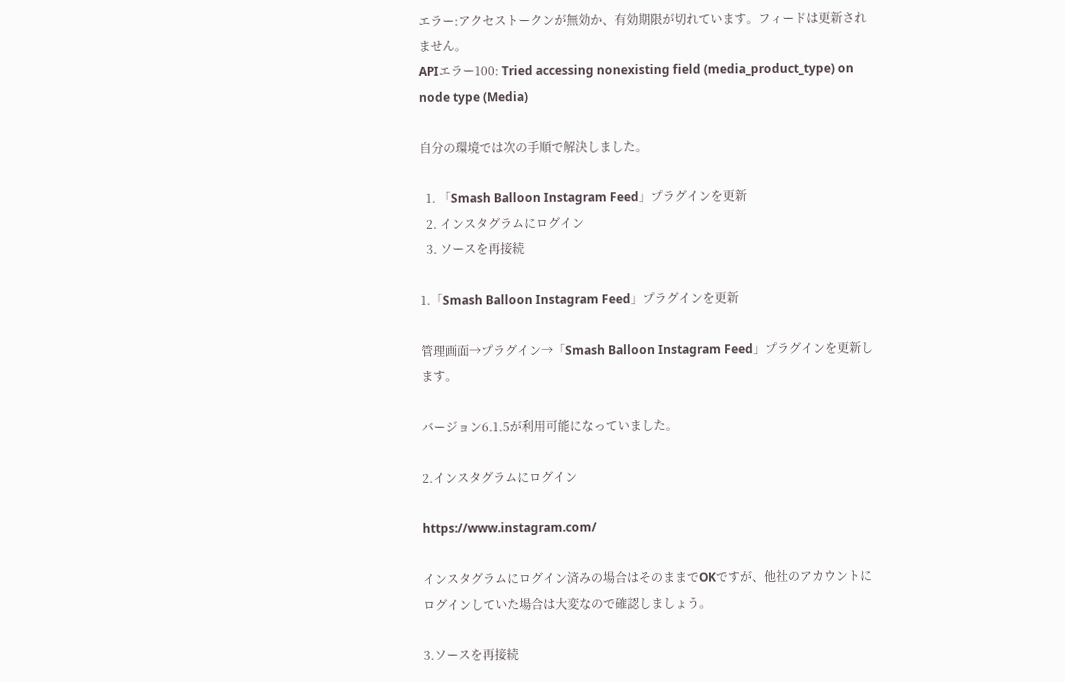エラー:アクセストークンが無効か、有効期限が切れています。フィードは更新されません。
APIエラー100: Tried accessing nonexisting field (media_product_type) on node type (Media)

自分の環境では次の手順で解決しました。

  1. 「Smash Balloon Instagram Feed」プラグインを更新
  2. インスタグラムにログイン
  3. ソースを再接続

1.「Smash Balloon Instagram Feed」プラグインを更新

管理画面→プラグイン→「Smash Balloon Instagram Feed」プラグインを更新します。

バージョン6.1.5が利用可能になっていました。

2.インスタグラムにログイン

https://www.instagram.com/

インスタグラムにログイン済みの場合はそのままでOKですが、他社のアカウントにログインしていた場合は大変なので確認しましょう。

3.ソースを再接続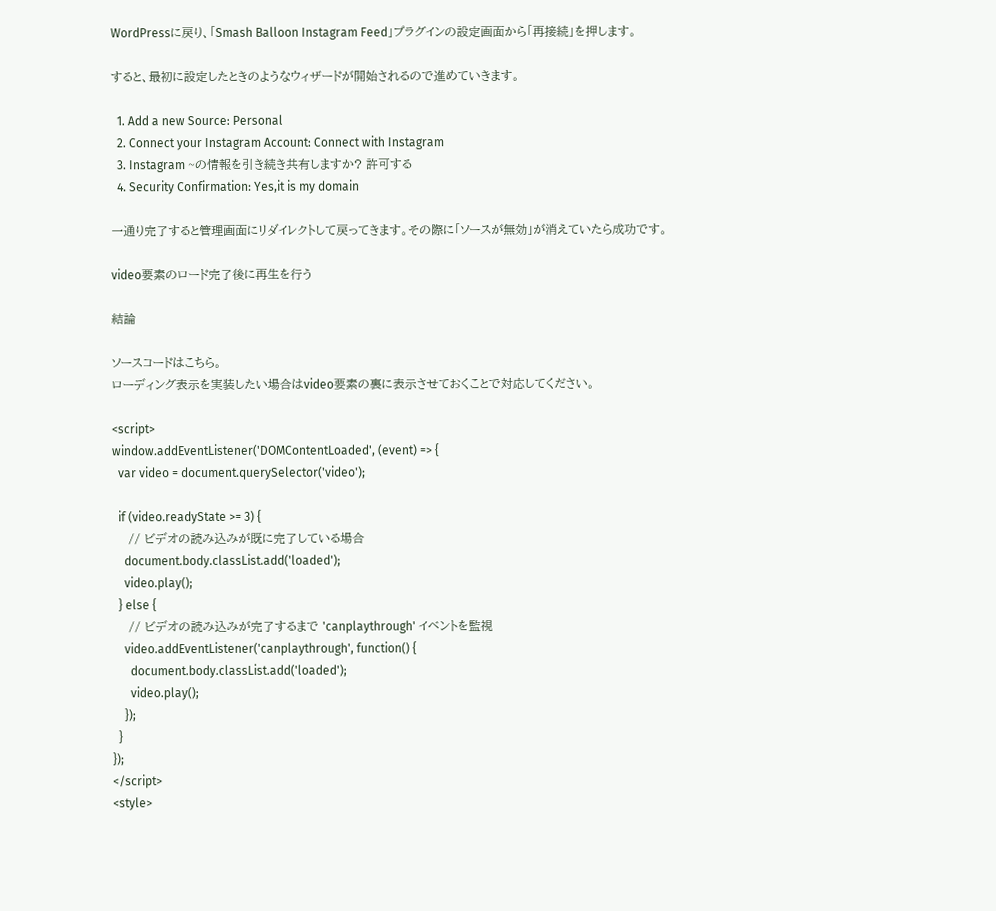WordPressに戻り、「Smash Balloon Instagram Feed」プラグインの設定画面から「再接続」を押します。

すると、最初に設定したときのようなウィザードが開始されるので進めていきます。

  1. Add a new Source: Personal
  2. Connect your Instagram Account: Connect with Instagram
  3. Instagram ~の情報を引き続き共有しますか? 許可する
  4. Security Confirmation: Yes,it is my domain

一通り完了すると管理画面にリダイレクトして戻ってきます。その際に「ソースが無効」が消えていたら成功です。

video要素のロード完了後に再生を行う

結論

ソースコードはこちら。
ローディング表示を実装したい場合はvideo要素の裏に表示させておくことで対応してください。

<script>
window.addEventListener('DOMContentLoaded', (event) => {
  var video = document.querySelector('video');

  if (video.readyState >= 3) {
    // ビデオの読み込みが既に完了している場合
    document.body.classList.add('loaded');
    video.play();
  } else {
    // ビデオの読み込みが完了するまで 'canplaythrough' イベントを監視
    video.addEventListener('canplaythrough', function() {
      document.body.classList.add('loaded');
      video.play();
    });
  }
});
</script>
<style>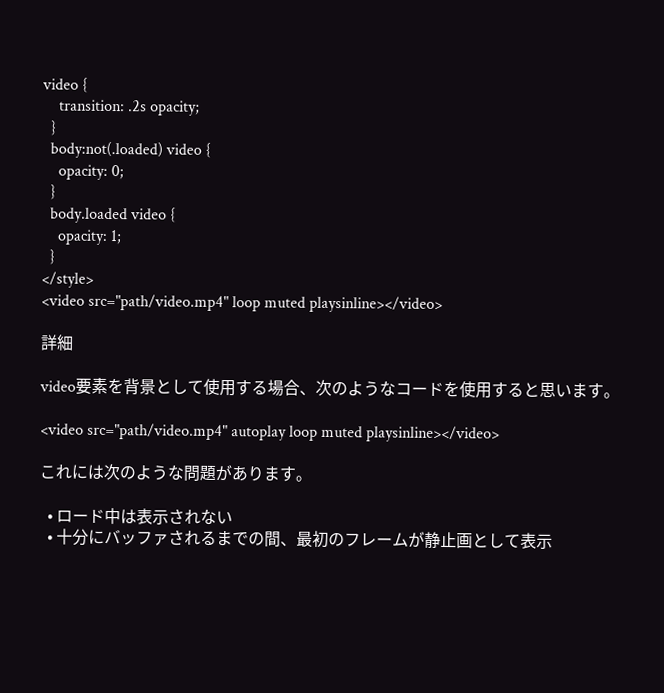video {
    transition: .2s opacity;
  }
  body:not(.loaded) video {
    opacity: 0;
  }
  body.loaded video {
    opacity: 1;
  }
</style>
<video src="path/video.mp4" loop muted playsinline></video>

詳細

video要素を背景として使用する場合、次のようなコードを使用すると思います。

<video src="path/video.mp4" autoplay loop muted playsinline></video>

これには次のような問題があります。

  • ロード中は表示されない
  • 十分にバッファされるまでの間、最初のフレームが静止画として表示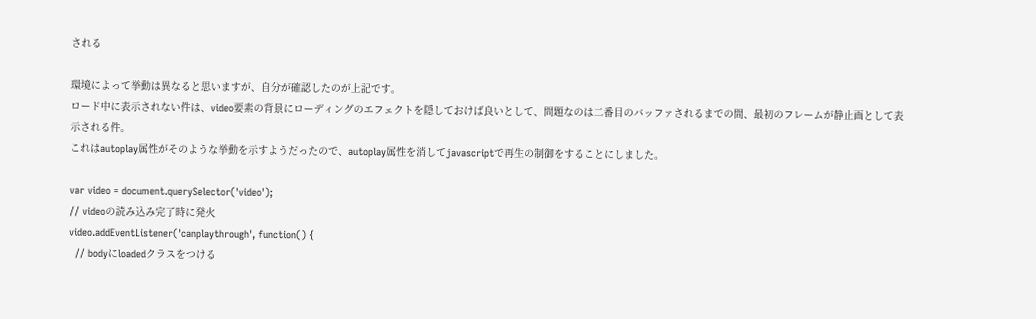される

環境によって挙動は異なると思いますが、自分が確認したのが上記です。
ロード中に表示されない件は、video要素の背景にローディングのエフェクトを隠しておけば良いとして、問題なのは二番目のバッファされるまでの間、最初のフレームが静止画として表示される件。
これはautoplay属性がそのような挙動を示すようだったので、autoplay属性を消してjavascriptで再生の制御をすることにしました。

var video = document.querySelector('video');
// videoの読み込み完了時に発火
video.addEventListener('canplaythrough', function() {
  // bodyにloadedクラスをつける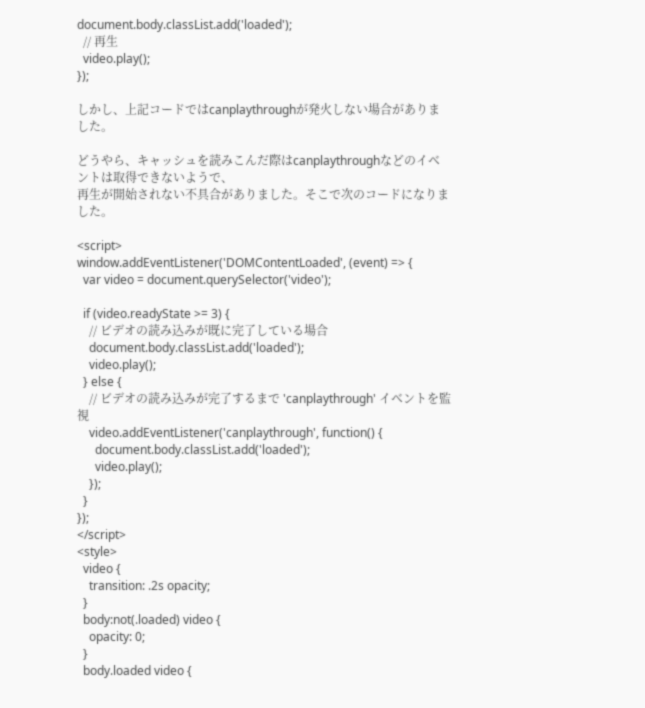document.body.classList.add('loaded');
  // 再生
  video.play();
});

しかし、上記コードではcanplaythroughが発火しない場合がありました。

どうやら、キャッシュを読みこんだ際はcanplaythroughなどのイベントは取得できないようで、
再生が開始されない不具合がありました。そこで次のコードになりました。

<script>
window.addEventListener('DOMContentLoaded', (event) => {
  var video = document.querySelector('video');

  if (video.readyState >= 3) {
    // ビデオの読み込みが既に完了している場合
    document.body.classList.add('loaded');
    video.play();
  } else {
    // ビデオの読み込みが完了するまで 'canplaythrough' イベントを監視
    video.addEventListener('canplaythrough', function() {
      document.body.classList.add('loaded');
      video.play();
    });
  }
});
</script>
<style>
  video {
    transition: .2s opacity;
  }
  body:not(.loaded) video {
    opacity: 0;
  }
  body.loaded video {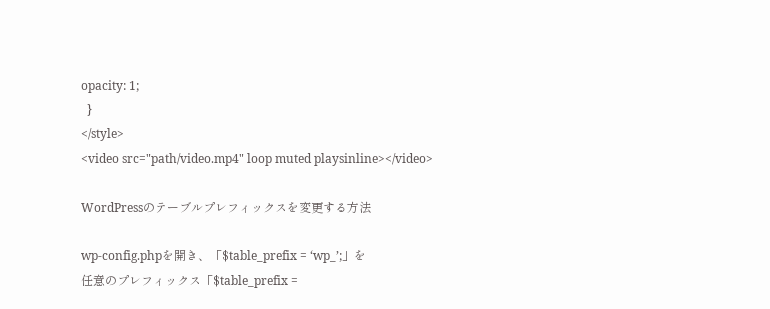opacity: 1;
  }
</style>
<video src="path/video.mp4" loop muted playsinline></video>

WordPressのテーブルプレフィックスを変更する方法

wp-config.phpを開き、「$table_prefix = ‘wp_’;」を
任意のプレフィックス「$table_prefix =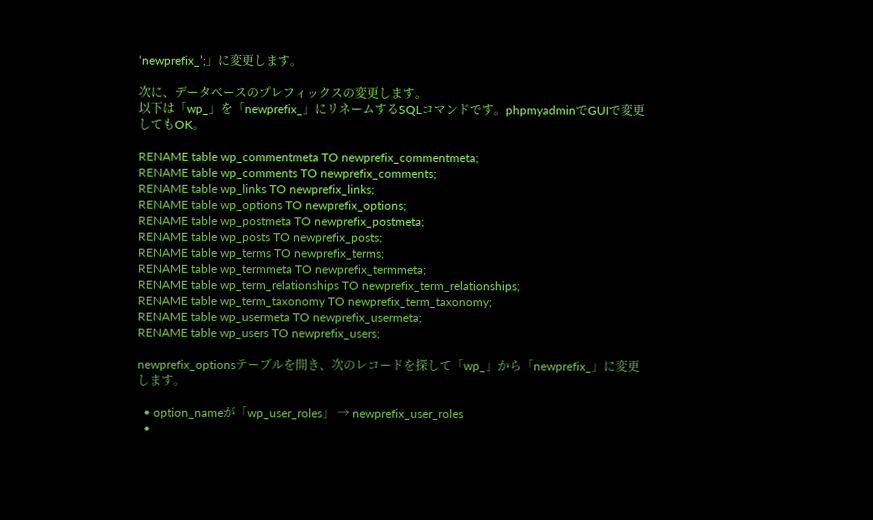‘newprefix_’;」に変更します。

次に、データベースのプレフィックスの変更します。
以下は「wp_」を「newprefix_」にリネームするSQLコマンドです。phpmyadminでGUIで変更してもOK。

RENAME table wp_commentmeta TO newprefix_commentmeta;
RENAME table wp_comments TO newprefix_comments;
RENAME table wp_links TO newprefix_links;
RENAME table wp_options TO newprefix_options;
RENAME table wp_postmeta TO newprefix_postmeta;
RENAME table wp_posts TO newprefix_posts;
RENAME table wp_terms TO newprefix_terms;
RENAME table wp_termmeta TO newprefix_termmeta;
RENAME table wp_term_relationships TO newprefix_term_relationships;
RENAME table wp_term_taxonomy TO newprefix_term_taxonomy;
RENAME table wp_usermeta TO newprefix_usermeta;
RENAME table wp_users TO newprefix_users;

newprefix_optionsテーブルを開き、次のレコードを探して「wp_」から「newprefix_」に変更します。

  • option_nameが「wp_user_roles」 → newprefix_user_roles
  •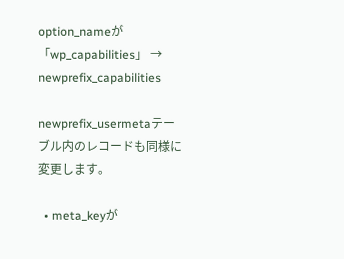option_nameが「wp_capabilities」 → newprefix_capabilities

newprefix_usermetaテーブル内のレコードも同様に変更します。

  • meta_keyが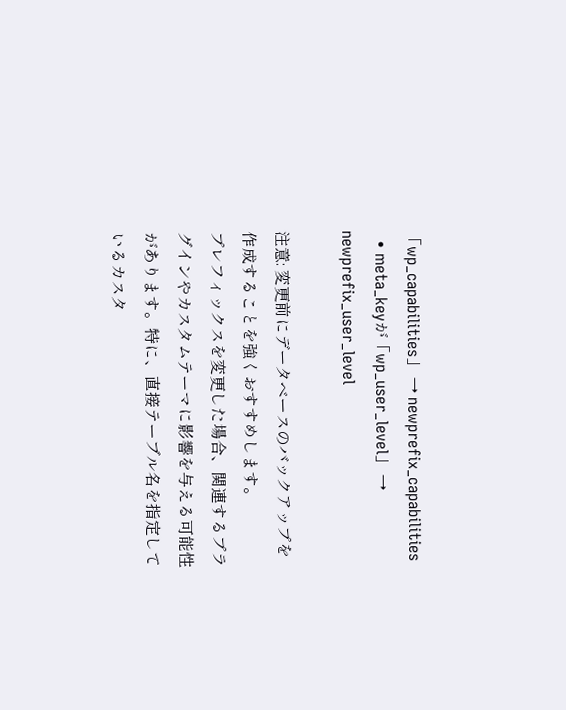「wp_capabilities」 → newprefix_capabilities
  • meta_keyが「wp_user_level」 → newprefix_user_level

注意: 変更前にデータベースのバックアップを作成することを強くおすすめします。
プレフィックスを変更した場合、関連するプラグインやカスタムテーマに影響を与える可能性があります。特に、直接テーブル名を指定しているカスタ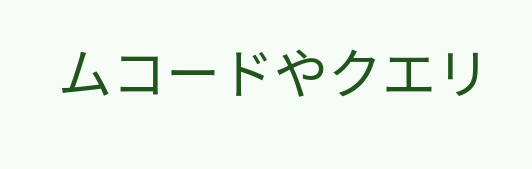ムコードやクエリ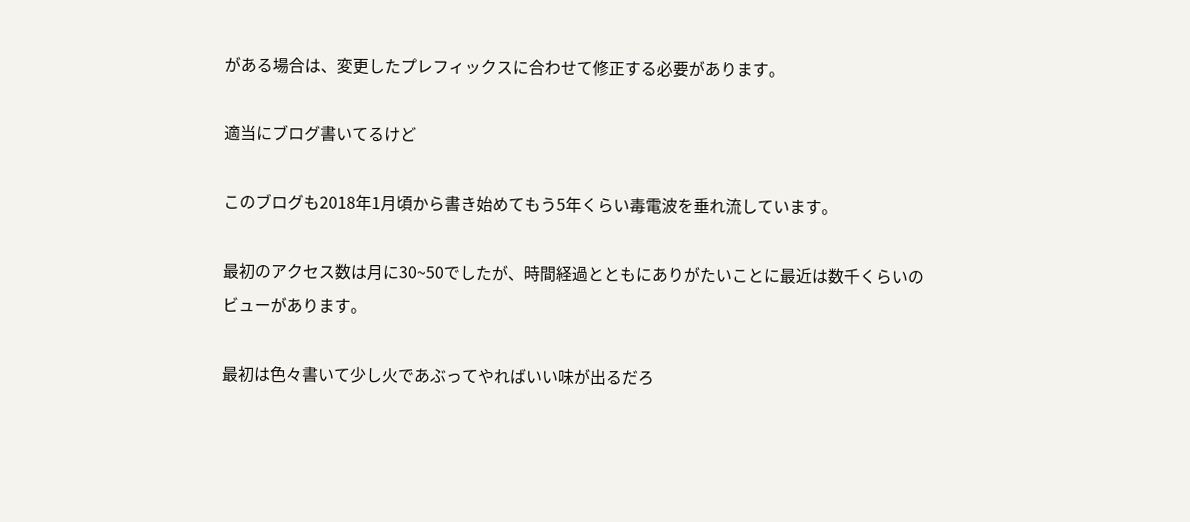がある場合は、変更したプレフィックスに合わせて修正する必要があります。

適当にブログ書いてるけど

このブログも2018年1月頃から書き始めてもう5年くらい毒電波を垂れ流しています。

最初のアクセス数は月に30~50でしたが、時間経過とともにありがたいことに最近は数千くらいのビューがあります。

最初は色々書いて少し火であぶってやればいい味が出るだろ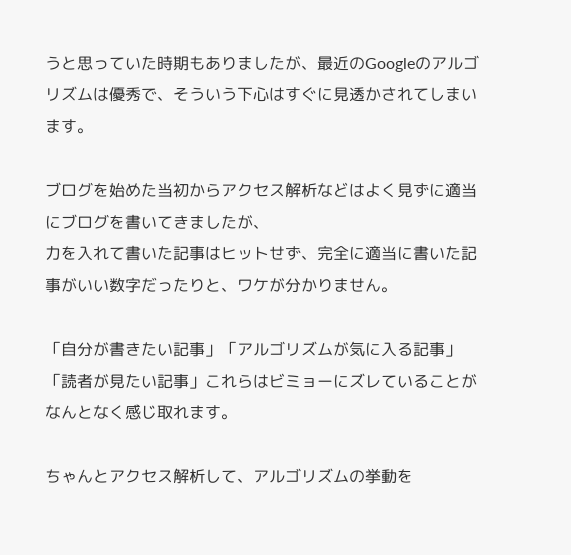うと思っていた時期もありましたが、最近のGoogleのアルゴリズムは優秀で、そういう下心はすぐに見透かされてしまいます。

ブログを始めた当初からアクセス解析などはよく見ずに適当にブログを書いてきましたが、
力を入れて書いた記事はヒットせず、完全に適当に書いた記事がいい数字だったりと、ワケが分かりません。

「自分が書きたい記事」「アルゴリズムが気に入る記事」「読者が見たい記事」これらはビミョーにズレていることがなんとなく感じ取れます。

ちゃんとアクセス解析して、アルゴリズムの挙動を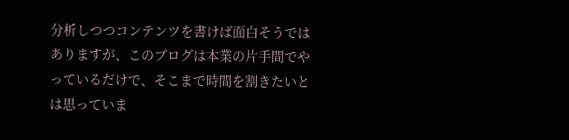分析しつつコンテンツを書けば面白そうではありますが、このブログは本業の片手間でやっているだけで、そこまで時間を割きたいとは思っていま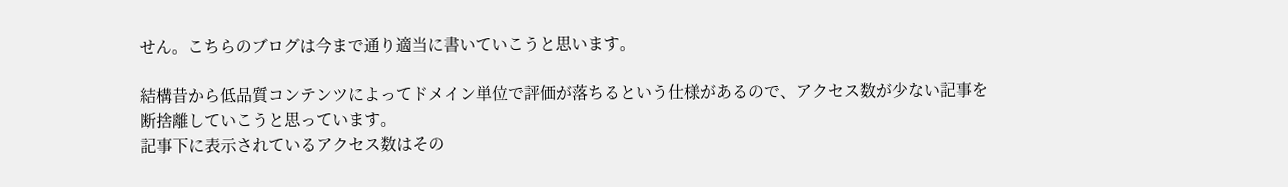せん。こちらのブログは今まで通り適当に書いていこうと思います。

結構昔から低品質コンテンツによってドメイン単位で評価が落ちるという仕様があるので、アクセス数が少ない記事を断捨離していこうと思っています。
記事下に表示されているアクセス数はその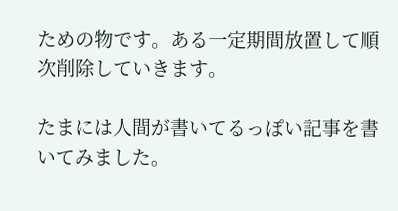ための物です。ある一定期間放置して順次削除していきます。

たまには人間が書いてるっぽい記事を書いてみました。